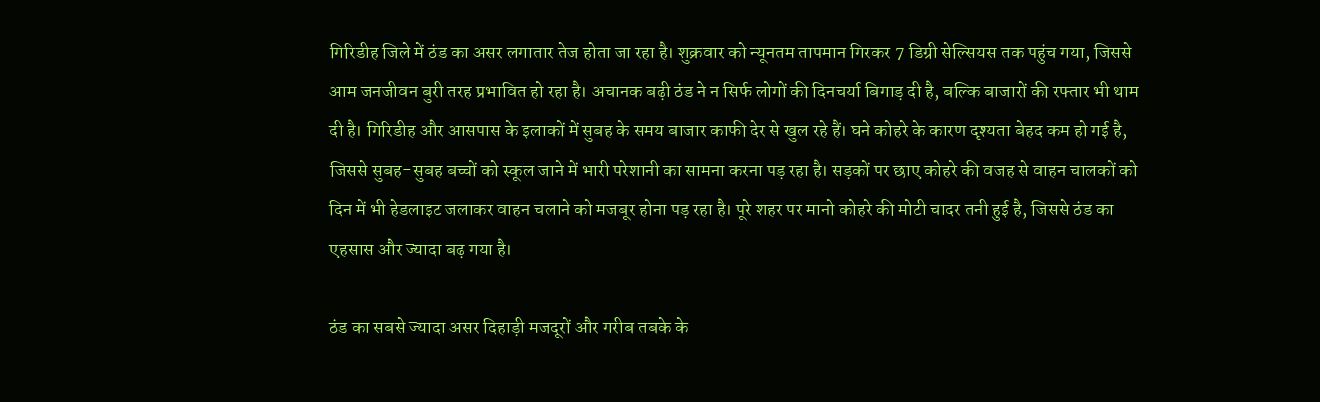गिरिडीह जिले में ठंड का असर लगातार तेज होता जा रहा है। शुक्रवार को न्यूनतम तापमान गिरकर 7 डिग्री सेल्सियस तक पहुंच गया, जिससे आम जनजीवन बुरी तरह प्रभावित हो रहा है। अचानक बढ़ी ठंड ने न सिर्फ लोगों की दिनचर्या बिगाड़ दी है, बल्कि बाजारों की रफ्तार भी थाम दी है। गिरिडीह और आसपास के इलाकों में सुबह के समय बाजार काफी देर से खुल रहे हैं। घने कोहरे के कारण दृश्यता बेहद कम हो गई है, जिससे सुबह-सुबह बच्चों को स्कूल जाने में भारी परेशानी का सामना करना पड़ रहा है। सड़कों पर छाए कोहरे की वजह से वाहन चालकों को दिन में भी हेडलाइट जलाकर वाहन चलाने को मजबूर होना पड़ रहा है। पूरे शहर पर मानो कोहरे की मोटी चादर तनी हुई है, जिससे ठंड का एहसास और ज्यादा बढ़ गया है।

ठंड का सबसे ज्यादा असर दिहाड़ी मजदूरों और गरीब तबके के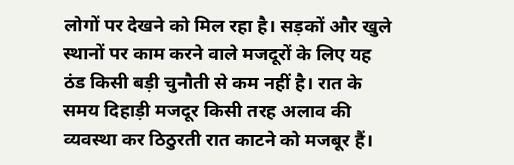लोगों पर देखने को मिल रहा है। सड़कों और खुले स्थानों पर काम करने वाले मजदूरों के लिए यह ठंड किसी बड़ी चुनौती से कम नहीं है। रात के समय दिहाड़ी मजदूर किसी तरह अलाव की व्यवस्था कर ठिठुरती रात काटने को मजबूर हैं।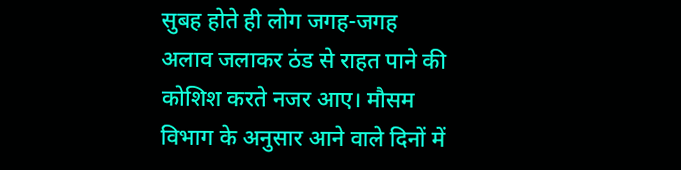सुबह होते ही लोग जगह-जगह अलाव जलाकर ठंड से राहत पाने की कोशिश करते नजर आए। मौसम विभाग के अनुसार आने वाले दिनों में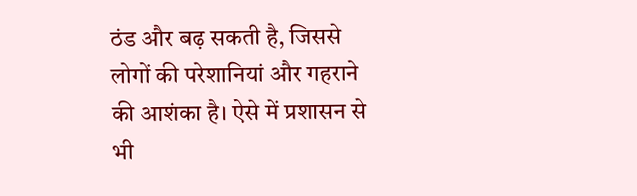ठंड और बढ़ सकती है, जिससे लोगों की परेशानियां और गहराने की आशंका है। ऐसे में प्रशासन से भी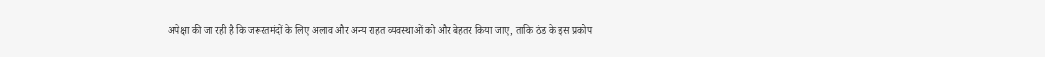अपेक्षा की जा रही है कि जरूरतमंदों के लिए अलाव और अन्य राहत व्यवस्थाओं को और बेहतर किया जाए, ताकि ठंड के इस प्रकोप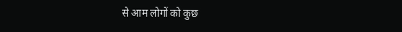से आम लोगों को कुछ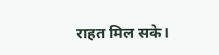राहत मिल सके।